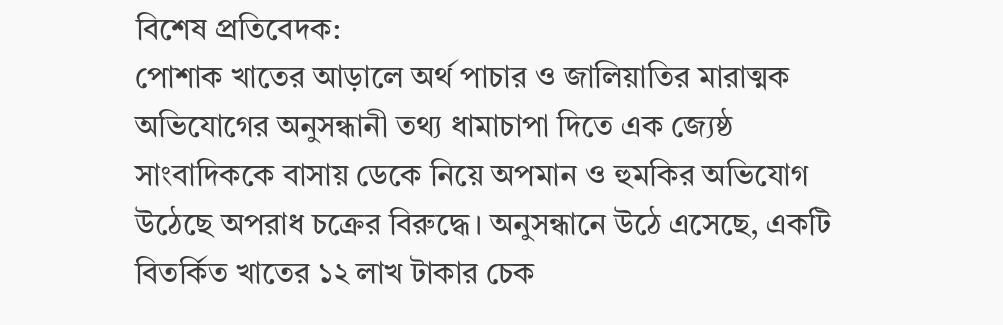বিশেষ প্রতিবেদক:
পোশাক খাতের আড়ালে অর্থ পাচার ও জালিয়াতির মারাত্মক অভিযোগের অনুসন্ধানী তথ্য ধামাচাপা দিতে এক জ্যেষ্ঠ সাংবাদিককে বাসায় ডেকে নিয়ে অপমান ও হুমকির অভিযোগ উঠেছে অপরাধ চক্রের বিরুদ্ধে। অনুসন্ধানে উঠে এসেছে, একটি বিতর্কিত খাতের ১২ লাখ টাকার চেক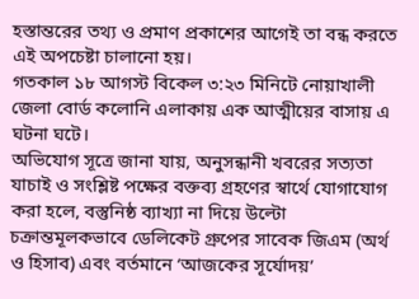হস্তান্তরের তথ্য ও প্রমাণ প্রকাশের আগেই তা বন্ধ করতে এই অপচেষ্টা চালানো হয়।
গতকাল ১৮ আগস্ট বিকেল ৩:২৩ মিনিটে নোয়াখালী জেলা বোর্ড কলোনি এলাকায় এক আত্মীয়ের বাসায় এ ঘটনা ঘটে।
অভিযোগ সূত্রে জানা যায়, অনুসন্ধানী খবরের সত্যতা যাচাই ও সংশ্লিষ্ট পক্ষের বক্তব্য গ্রহণের স্বার্থে যোগাযোগ করা হলে, বস্তুনিষ্ঠ ব্যাখ্যা না দিয়ে উল্টো চক্রান্তমূলকভাবে ডেলিকেট গ্রুপের সাবেক জিএম (অর্থ ও হিসাব) এবং বর্তমানে ‘আজকের সূর্যোদয়’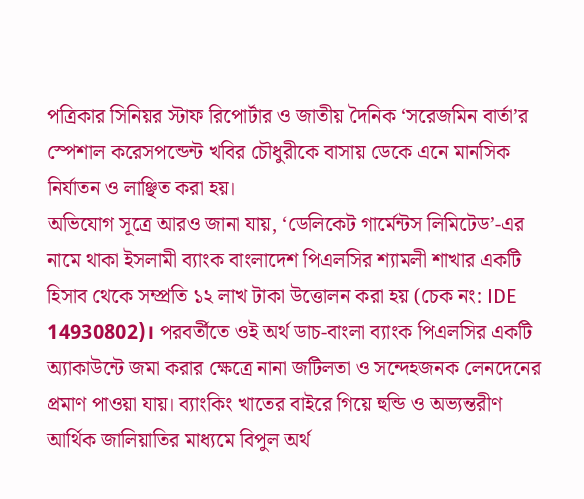পত্রিকার সিনিয়র স্টাফ রিপোর্টার ও জাতীয় দৈনিক ‘সরেজমিন বার্তা’র স্পেশাল করেসপন্ডেন্ট খবির চৌধুরীকে বাসায় ডেকে এনে মানসিক নির্যাতন ও লাঞ্ছিত করা হয়।
অভিযোগ সূত্রে আরও জানা যায়, ‘ডেলিকেট গার্মেন্টস লিমিটেড’-এর নামে থাকা ইসলামী ব্যাংক বাংলাদেশ পিএলসির শ্যামলী শাখার একটি হিসাব থেকে সম্প্রতি ১২ লাখ টাকা উত্তোলন করা হয় (চেক নং: IDE 14930802)। পরবর্তীতে ওই অর্থ ডাচ-বাংলা ব্যাংক পিএলসির একটি অ্যাকাউন্টে জমা করার ক্ষেত্রে নানা জটিলতা ও সন্দেহজনক লেনদেনের প্রমাণ পাওয়া যায়। ব্যাংকিং খাতের বাইরে গিয়ে হুন্ডি ও অভ্যন্তরীণ আর্থিক জালিয়াতির মাধ্যমে বিপুল অর্থ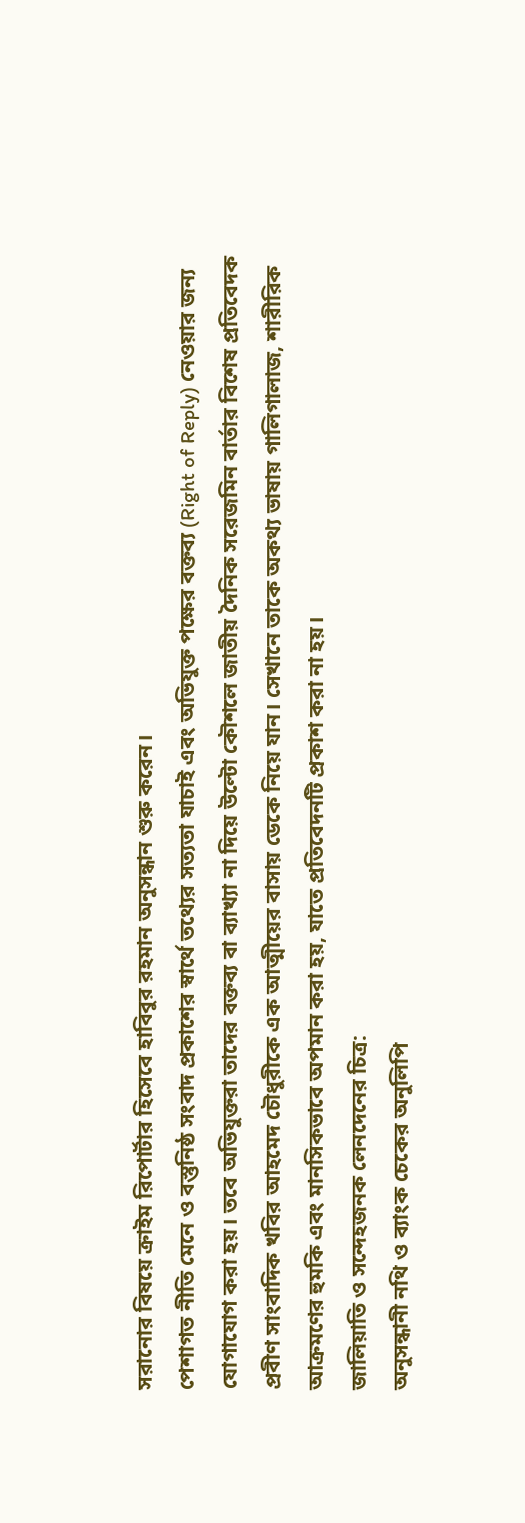সরানোর বিষয়ে ক্রাইম রিপোর্টার হিসেবে হাবিবুর রহমান অনুসন্ধান শুরু করেন।
পেশাগত নীতি মেনে ও বস্তুনিষ্ঠ সংবাদ প্রকাশের স্বার্থে তথ্যের সত্যতা যাচাই এবং অভিযুক্ত পক্ষের বক্তব্য (Right of Reply) নেওয়ার জন্য যোগাযোগ করা হয়। তবে অভিযুক্তরা তাদের বক্তব্য বা ব্যাখ্যা না দিয়ে উল্টো কৌশলে জাতীয় দৈনিক সরেজমিন বার্তার বিশেষ প্রতিবেদক প্রবীণ সাংবাদিক খবির আহমেদ চৌধুরীকে এক আত্মীয়ের বাসায় ডেকে নিয়ে যান। সেখানে তাকে অকথ্য ভাষায় গালিগালাজ, শারীরিক আক্রমণের হুমকি এবং মানসিকভাবে অপমান করা হয়, যাতে প্রতিবেদনটি প্রকাশ করা না হয়।
জালিয়াতি ও সন্দেহজনক লেনদেনের চিত্র:
অনুসন্ধানী নথি ও ব্যাংক চেকের অনুলিপি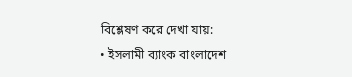বিশ্লেষণ করে দেখা যায়:
• ইসলামী ব্যাংক বাংলাদেশ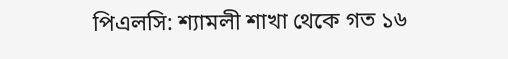পিএলসি: শ্যামলী শাখা থেকে গত ১৬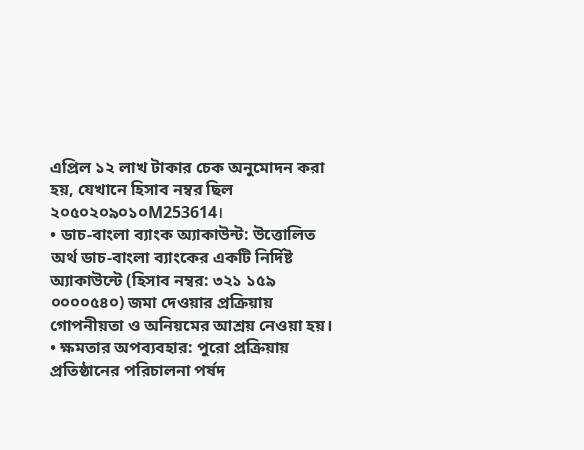এপ্রিল ১২ লাখ টাকার চেক অনুমোদন করা হয়, যেখানে হিসাব নম্বর ছিল ২০৫০২০৯০১০M253614।
• ডাচ-বাংলা ব্যাংক অ্যাকাউন্ট: উত্তোলিত অর্থ ডাচ-বাংলা ব্যাংকের একটি নির্দিষ্ট অ্যাকাউন্টে (হিসাব নম্বর: ৩২১ ১৫৯ ০০০০৫৪০) জমা দেওয়ার প্রক্রিয়ায় গোপনীয়তা ও অনিয়মের আশ্রয় নেওয়া হয়।
• ক্ষমতার অপব্যবহার: পুরো প্রক্রিয়ায় প্রতিষ্ঠানের পরিচালনা পর্ষদ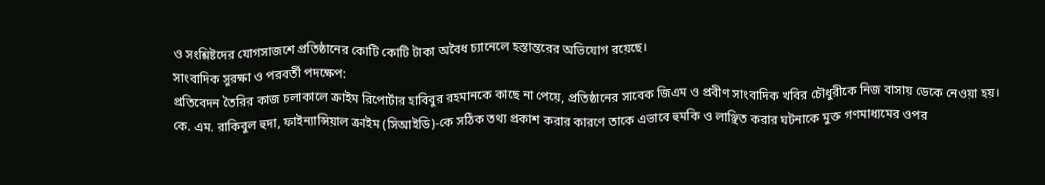ও সংশ্লিষ্টদের যোগসাজশে প্রতিষ্ঠানের কোটি কোটি টাকা অবৈধ চ্যানেলে হস্তান্তরের অভিযোগ রয়েছে।
সাংবাদিক সুরক্ষা ও পরবর্তী পদক্ষেপ:
প্রতিবেদন তৈরির কাজ চলাকালে ক্রাইম রিপোর্টার হাবিবুর রহমানকে কাছে না পেয়ে, প্রতিষ্ঠানের সাবেক জিএম ও প্রবীণ সাংবাদিক খবির চৌধুরীকে নিজ বাসায় ডেকে নেওয়া হয়। কে. এম. রাকিবুল হুদা, ফাইন্যান্সিয়াল ক্রাইম (সিআইডি)-কে সঠিক তথ্য প্রকাশ করার কারণে তাকে এভাবে হুমকি ও লাঞ্ছিত করার ঘটনাকে মুক্ত গণমাধ্যমের ওপর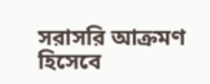সরাসরি আক্রমণ হিসেবে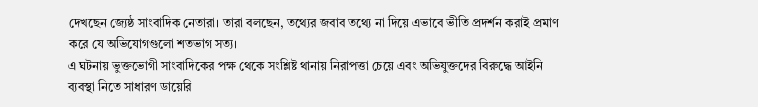দেখছেন জ্যেষ্ঠ সাংবাদিক নেতারা। তারা বলছেন, তথ্যের জবাব তথ্যে না দিয়ে এভাবে ভীতি প্রদর্শন করাই প্রমাণ করে যে অভিযোগগুলো শতভাগ সত্য।
এ ঘটনায় ভুক্তভোগী সাংবাদিকের পক্ষ থেকে সংশ্লিষ্ট থানায় নিরাপত্তা চেয়ে এবং অভিযুক্তদের বিরুদ্ধে আইনি ব্যবস্থা নিতে সাধারণ ডায়েরি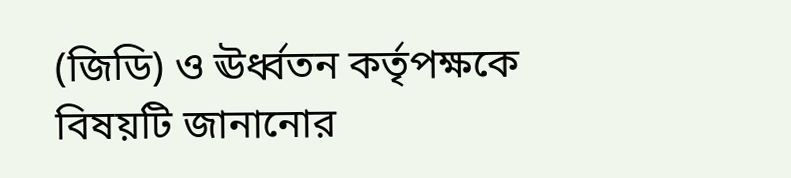(জিডি) ও ঊর্ধ্বতন কর্তৃপক্ষকে বিষয়টি জানানোর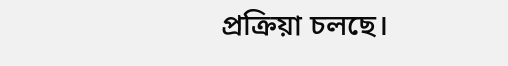প্রক্রিয়া চলছে।